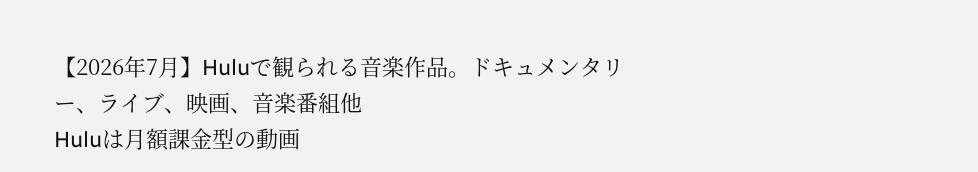【2026年7月】Huluで観られる音楽作品。ドキュメンタリー、ライブ、映画、音楽番組他
Huluは月額課金型の動画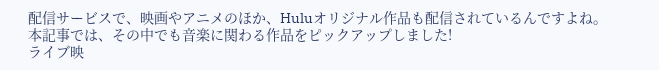配信サービスで、映画やアニメのほか、Huluオリジナル作品も配信されているんですよね。
本記事では、その中でも音楽に関わる作品をピックアップしました!
ライブ映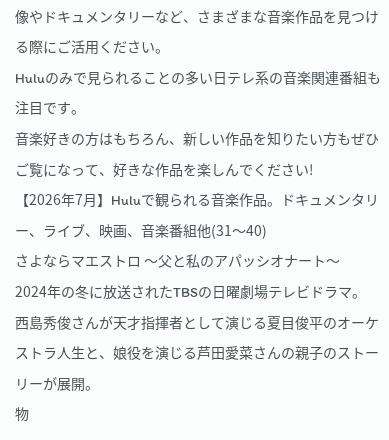像やドキュメンタリーなど、さまざまな音楽作品を見つける際にご活用ください。
Huluのみで見られることの多い日テレ系の音楽関連番組も注目です。
音楽好きの方はもちろん、新しい作品を知りたい方もぜひご覧になって、好きな作品を楽しんでください!
【2026年7月】Huluで観られる音楽作品。ドキュメンタリー、ライブ、映画、音楽番組他(31〜40)
さよならマエストロ 〜父と私のアパッシオナート〜
2024年の冬に放送されたTBSの日曜劇場テレビドラマ。
西島秀俊さんが天才指揮者として演じる夏目俊平のオーケストラ人生と、娘役を演じる芦田愛菜さんの親子のストーリーが展開。
物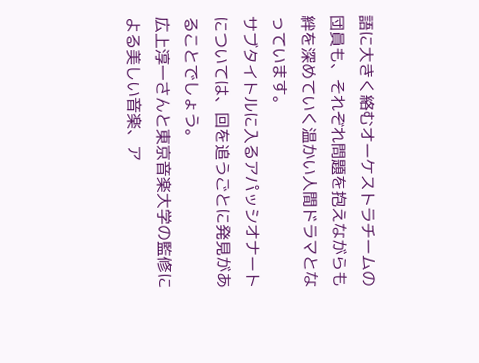語に大きく絡むオーケストラチームの団員も、それぞれ問題を抱えながらも絆を深めていく温かい人間ドラマとなっています。
サブタイトルに入るアパッシオナートについては、回を追うごとに発見があることでしょう。
広上淳一さんと東京音楽大学の監修による美しい音楽、ア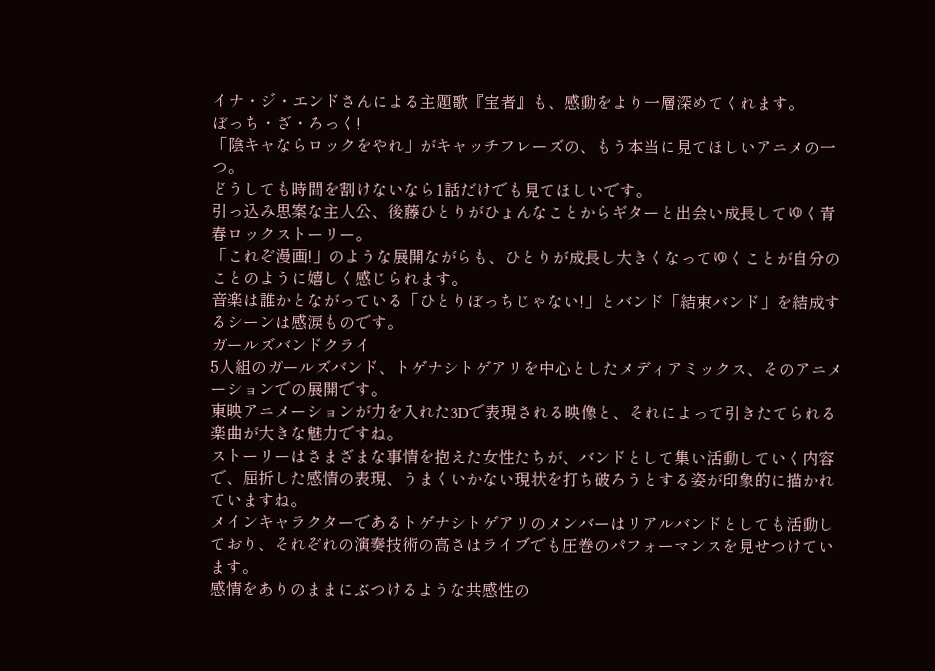イナ・ジ・エンドさんによる主題歌『宝者』も、感動をより一層深めてくれます。
ぼっち・ざ・ろっく!
「陰キャならロックをやれ」がキャッチフレーズの、もう本当に見てほしいアニメの一つ。
どうしても時間を割けないなら1話だけでも見てほしいです。
引っ込み思案な主人公、後藤ひとりがひょんなことからギターと出会い成長してゆく青春ロックストーリー。
「これぞ漫画!」のような展開ながらも、ひとりが成長し大きくなってゆくことが自分のことのように嬉しく感じられます。
音楽は誰かとながっている「ひとりぼっちじゃない!」とバンド「結束バンド」を結成するシーンは感涙ものです。
ガールズバンドクライ
5人組のガールズバンド、トゲナシトゲアリを中心としたメディアミックス、そのアニメーションでの展開です。
東映アニメーションが力を入れた3Dで表現される映像と、それによって引きたてられる楽曲が大きな魅力ですね。
ストーリーはさまざまな事情を抱えた女性たちが、バンドとして集い活動していく内容で、屈折した感情の表現、うまくいかない現状を打ち破ろうとする姿が印象的に描かれていますね。
メインキャラクターであるトゲナシトゲアリのメンバーはリアルバンドとしても活動しており、それぞれの演奏技術の高さはライブでも圧巻のパフォーマンスを見せつけています。
感情をありのままにぶつけるような共感性の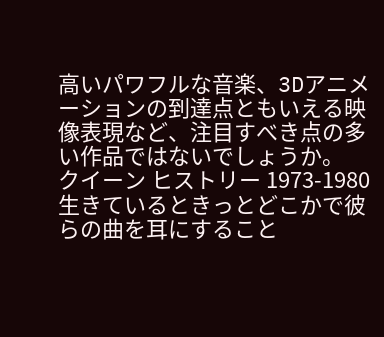高いパワフルな音楽、3Dアニメーションの到達点ともいえる映像表現など、注目すべき点の多い作品ではないでしょうか。
クイーン ヒストリー 1973-1980
生きているときっとどこかで彼らの曲を耳にすること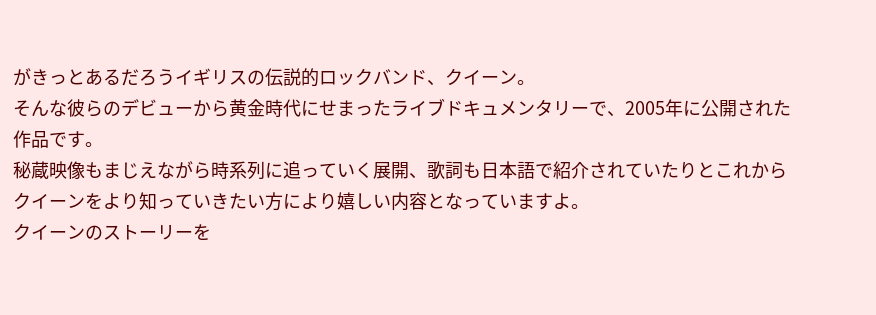がきっとあるだろうイギリスの伝説的ロックバンド、クイーン。
そんな彼らのデビューから黄金時代にせまったライブドキュメンタリーで、2005年に公開された作品です。
秘蔵映像もまじえながら時系列に追っていく展開、歌詞も日本語で紹介されていたりとこれからクイーンをより知っていきたい方により嬉しい内容となっていますよ。
クイーンのストーリーを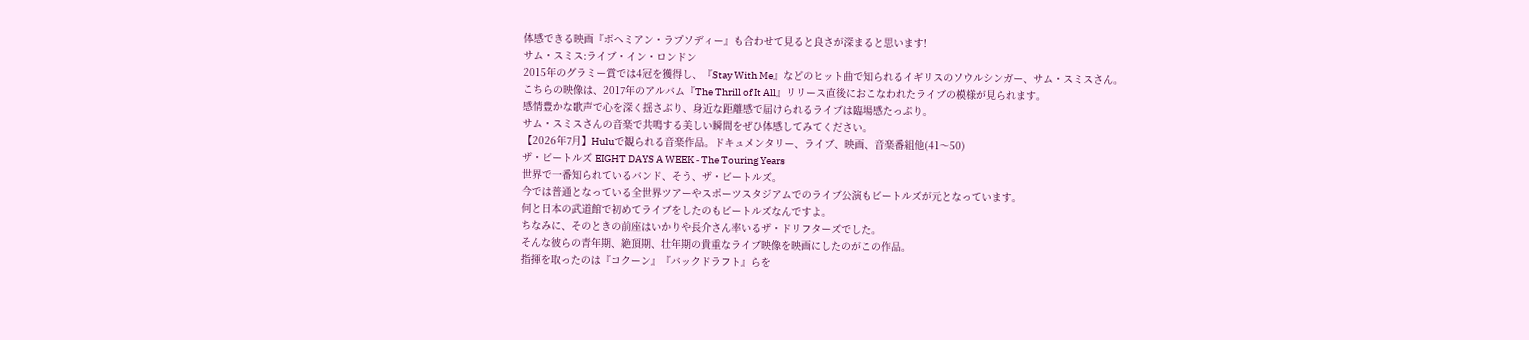体感できる映画『ボヘミアン・ラプソディー』も合わせて見ると良さが深まると思います!
サム・スミス:ライブ・イン・ロンドン
2015年のグラミー賞では4冠を獲得し、『Stay With Me』などのヒット曲で知られるイギリスのソウルシンガー、サム・スミスさん。
こちらの映像は、2017年のアルバム『The Thrill of It All』リリース直後におこなわれたライブの模様が見られます。
感情豊かな歌声で心を深く揺さぶり、身近な距離感で届けられるライブは臨場感たっぷり。
サム・スミスさんの音楽で共鳴する美しい瞬間をぜひ体感してみてください。
【2026年7月】Huluで観られる音楽作品。ドキュメンタリー、ライブ、映画、音楽番組他(41〜50)
ザ・ビートルズ EIGHT DAYS A WEEK ‐ The Touring Years
世界で一番知られているバンド、そう、ザ・ビートルズ。
今では普通となっている全世界ツアーやスポーツスタジアムでのライブ公演もビートルズが元となっています。
何と日本の武道館で初めてライブをしたのもビートルズなんですよ。
ちなみに、そのときの前座はいかりや長介さん率いるザ・ドリフターズでした。
そんな彼らの青年期、絶頂期、壮年期の貴重なライブ映像を映画にしたのがこの作品。
指揮を取ったのは『コクーン』『バックドラフト』らを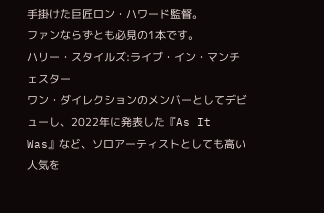手掛けた巨匠ロン・ハワード監督。
ファンならずとも必見の1本です。
ハリー・スタイルズ:ライブ・イン・マンチェスター
ワン・ダイレクションのメンバーとしてデビューし、2022年に発表した『As It Was』など、ソロアーティストとしても高い人気を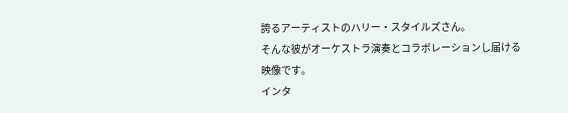誇るアーティストのハリー・スタイルズさん。
そんな彼がオーケストラ演奏とコラボレーションし届ける映像です。
インタ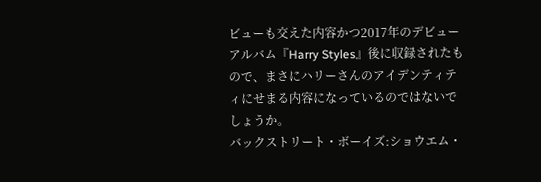ビューも交えた内容かつ2017年のデビューアルバム『Harry Styles』後に収録されたもので、まさにハリーさんのアイデンティティにせまる内容になっているのではないでしょうか。
バックストリート・ボーイズ:ショウエム・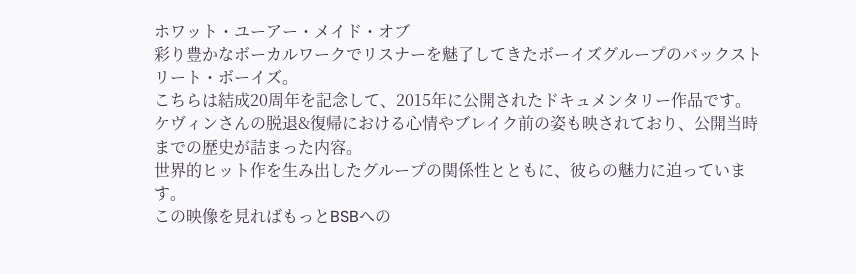ホワット・ユーアー・メイド・オブ
彩り豊かなボーカルワークでリスナーを魅了してきたボーイズグループのバックストリート・ボーイズ。
こちらは結成20周年を記念して、2015年に公開されたドキュメンタリー作品です。
ケヴィンさんの脱退&復帰における心情やブレイク前の姿も映されており、公開当時までの歴史が詰まった内容。
世界的ヒット作を生み出したグループの関係性とともに、彼らの魅力に迫っています。
この映像を見ればもっとBSBへの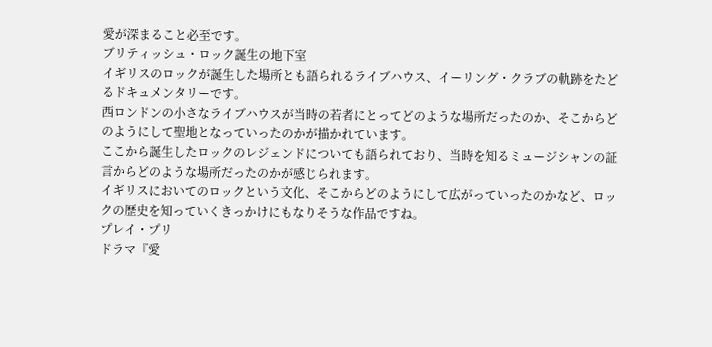愛が深まること必至です。
ブリティッシュ・ロック誕生の地下室
イギリスのロックが誕生した場所とも語られるライブハウス、イーリング・クラブの軌跡をたどるドキュメンタリーです。
西ロンドンの小さなライブハウスが当時の若者にとってどのような場所だったのか、そこからどのようにして聖地となっていったのかが描かれています。
ここから誕生したロックのレジェンドについても語られており、当時を知るミュージシャンの証言からどのような場所だったのかが感じられます。
イギリスにおいてのロックという文化、そこからどのようにして広がっていったのかなど、ロックの歴史を知っていくきっかけにもなりそうな作品ですね。
プレイ・プリ
ドラマ『愛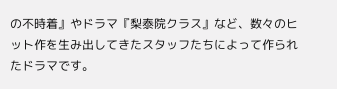の不時着』やドラマ『梨泰院クラス』など、数々のヒット作を生み出してきたスタッフたちによって作られたドラマです。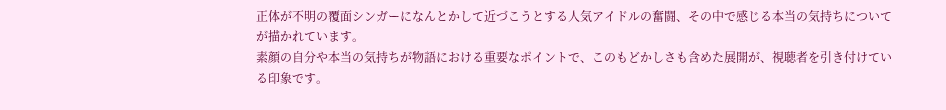正体が不明の覆面シンガーになんとかして近づこうとする人気アイドルの奮闘、その中で感じる本当の気持ちについてが描かれています。
素顔の自分や本当の気持ちが物語における重要なポイントで、このもどかしさも含めた展開が、視聴者を引き付けている印象です。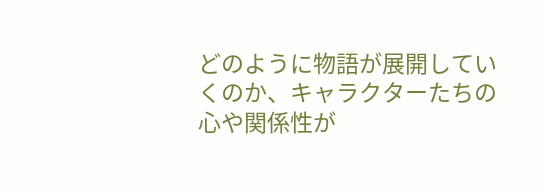どのように物語が展開していくのか、キャラクターたちの心や関係性が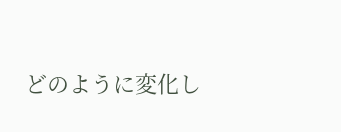どのように変化し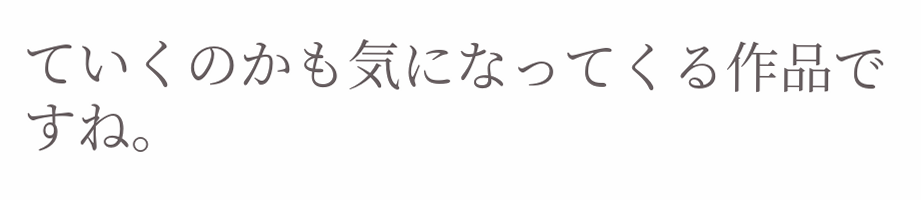ていくのかも気になってくる作品ですね。